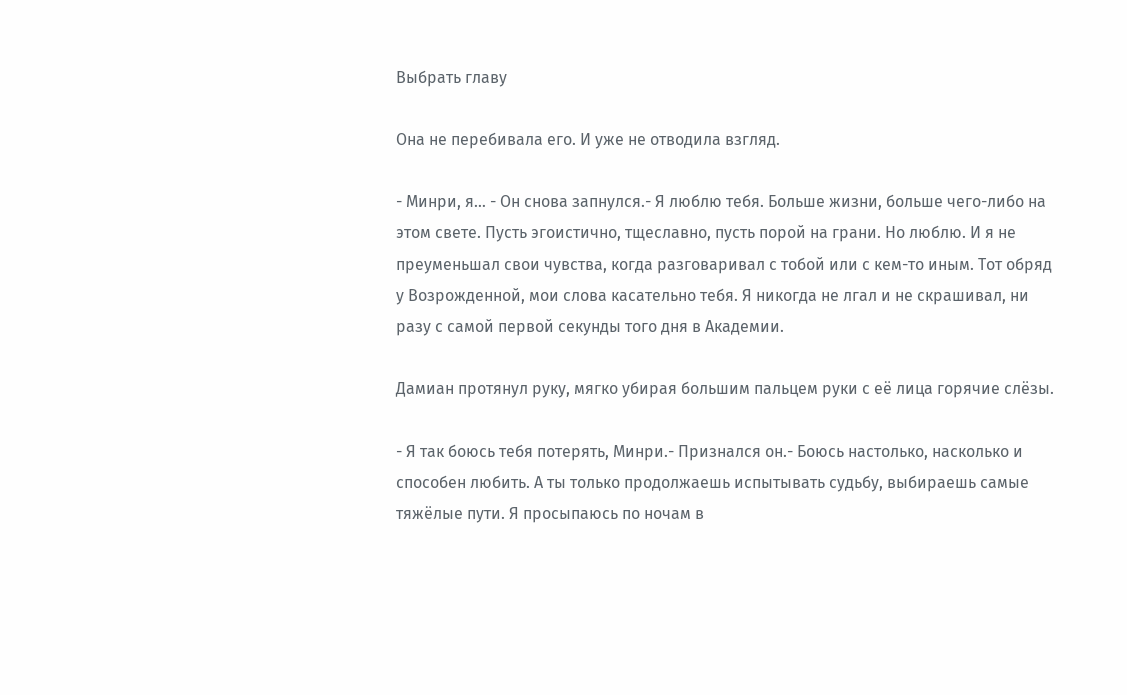Выбрать главу

Она не перебивала его. И уже не отводила взгляд.

- Минри, я… - Он снова запнулся.- Я люблю тебя. Больше жизни, больше чего-либо на этом свете. Пусть эгоистично, тщеславно, пусть порой на грани. Но люблю. И я не преуменьшал свои чувства, когда разговаривал с тобой или с кем-то иным. Тот обряд у Возрожденной, мои слова касательно тебя. Я никогда не лгал и не скрашивал, ни разу с самой первой секунды того дня в Академии.

Дамиан протянул руку, мягко убирая большим пальцем руки с её лица горячие слёзы.

- Я так боюсь тебя потерять, Минри.- Признался он.- Боюсь настолько, насколько и способен любить. А ты только продолжаешь испытывать судьбу, выбираешь самые тяжёлые пути. Я просыпаюсь по ночам в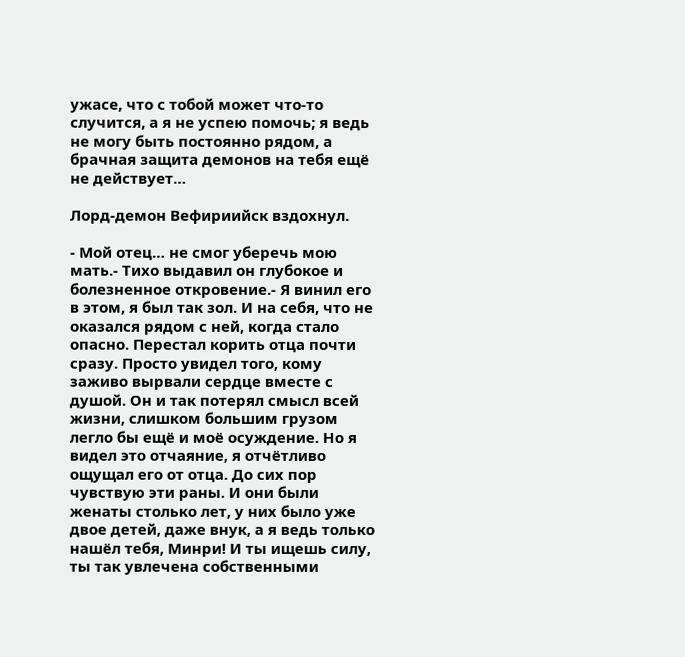ужасе, что с тобой может что-то случится, а я не успею помочь; я ведь не могу быть постоянно рядом, а брачная защита демонов на тебя ещё не действует…

Лорд-демон Вефириийск вздохнул.

- Мой отец… не смог уберечь мою мать.- Тихо выдавил он глубокое и болезненное откровение.- Я винил его в этом, я был так зол. И на себя, что не оказался рядом с ней, когда стало опасно. Перестал корить отца почти сразу. Просто увидел того, кому заживо вырвали сердце вместе с душой. Он и так потерял смысл всей жизни, слишком большим грузом легло бы ещё и моё осуждение. Но я видел это отчаяние, я отчётливо ощущал его от отца. До сих пор чувствую эти раны. И они были женаты столько лет, у них было уже двое детей, даже внук, а я ведь только нашёл тебя, Минри! И ты ищешь силу, ты так увлечена собственными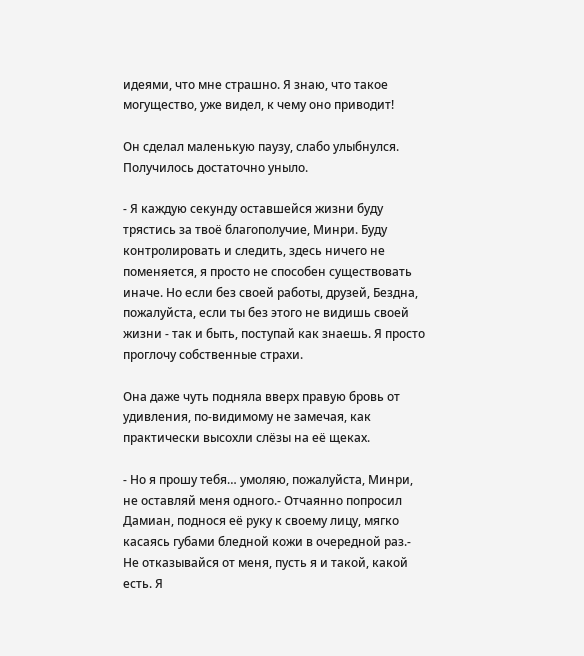идеями, что мне страшно. Я знаю, что такое могущество, уже видел, к чему оно приводит!

Он сделал маленькую паузу, слабо улыбнулся. Получилось достаточно уныло.

- Я каждую секунду оставшейся жизни буду трястись за твоё благополучие, Минри. Буду контролировать и следить, здесь ничего не поменяется, я просто не способен существовать иначе. Но если без своей работы, друзей, Бездна, пожалуйста, если ты без этого не видишь своей жизни - так и быть, поступай как знаешь. Я просто проглочу собственные страхи.

Она даже чуть подняла вверх правую бровь от удивления, по-видимому не замечая, как практически высохли слёзы на её щеках.

- Но я прошу тебя… умоляю, пожалуйста, Минри, не оставляй меня одного.- Отчаянно попросил Дамиан, поднося её руку к своему лицу, мягко касаясь губами бледной кожи в очередной раз.- Не отказывайся от меня, пусть я и такой, какой есть. Я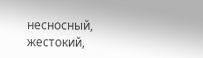несносный, жестокий,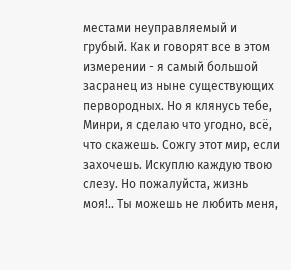местами неуправляемый и грубый. Как и говорят все в этом измерении - я самый большой засранец из ныне существующих первородных. Но я клянусь тебе, Минри, я сделаю что угодно, всё, что скажешь. Сожгу этот мир, если захочешь. Искуплю каждую твою слезу. Но пожалуйста, жизнь моя!.. Ты можешь не любить меня,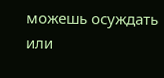можешь осуждать или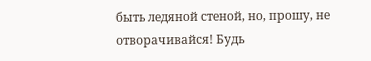быть ледяной стеной, но, прошу, не отворачивайся! Будь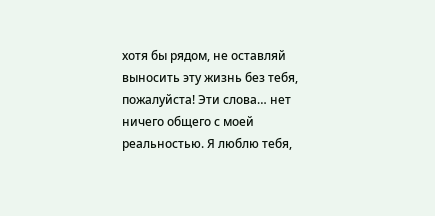хотя бы рядом, не оставляй выносить эту жизнь без тебя, пожалуйста! Эти слова… нет ничего общего с моей реальностью. Я люблю тебя,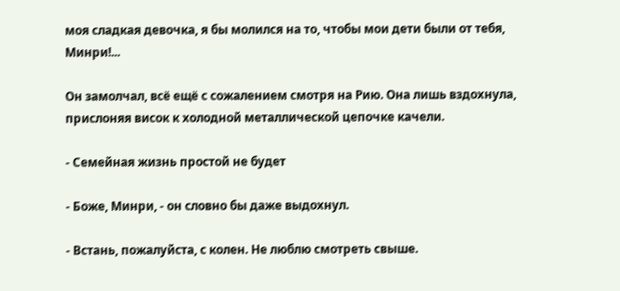моя сладкая девочка, я бы молился на то, чтобы мои дети были от тебя, Минри!...

Он замолчал, всё ещё с сожалением смотря на Рию. Она лишь вздохнула, прислоняя висок к холодной металлической цепочке качели.

- Семейная жизнь простой не будет

- Боже, Минри, - он словно бы даже выдохнул.

- Встань, пожалуйста, с колен. Не люблю смотреть свыше.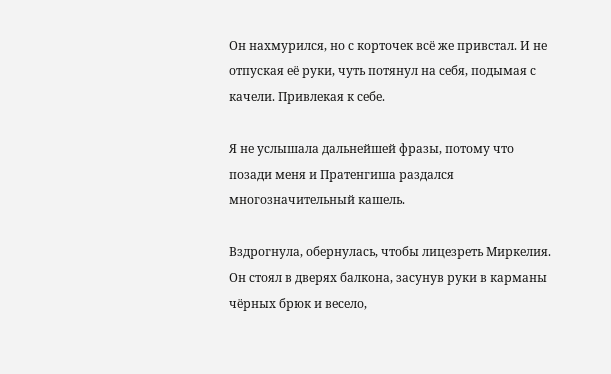Он нахмурился, но с корточек всё же привстал. И не отпуская её руки, чуть потянул на себя, подымая с качели. Привлекая к себе.

Я не услышала дальнейшей фразы, потому что позади меня и Пратенгиша раздался многозначительный кашель.

Вздрогнула, обернулась, чтобы лицезреть Миркелия. Он стоял в дверях балкона, засунув руки в карманы чёрных брюк и весело,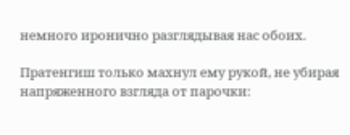немного иронично разглядывая нас обоих.

Пратенгиш только махнул ему рукой, не убирая напряженного взгляда от парочки: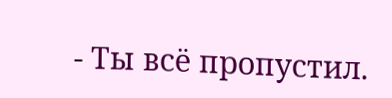- Ты всё пропустил.